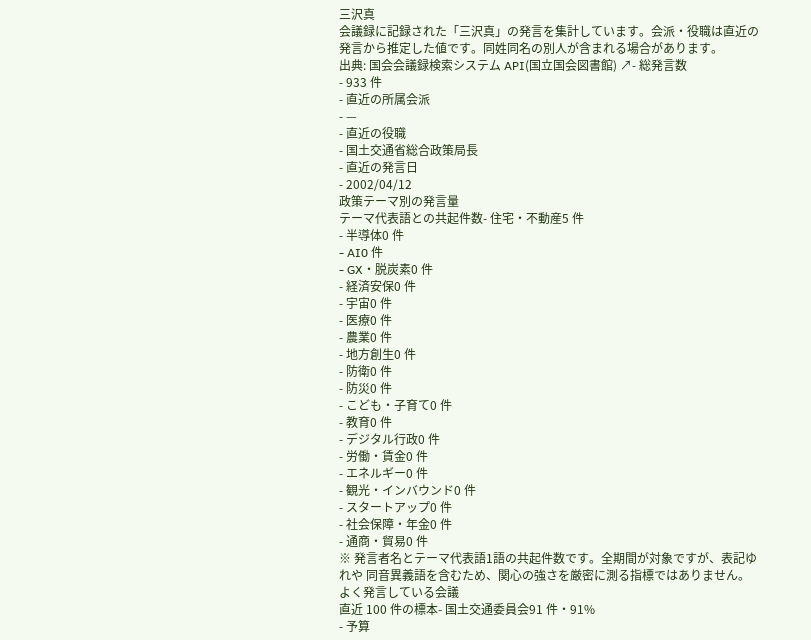三沢真
会議録に記録された「三沢真」の発言を集計しています。会派・役職は直近の発言から推定した値です。同姓同名の別人が含まれる場合があります。
出典: 国会会議録検索システム API(国立国会図書館) ↗- 総発言数
- 933 件
- 直近の所属会派
- —
- 直近の役職
- 国土交通省総合政策局長
- 直近の発言日
- 2002/04/12
政策テーマ別の発言量
テーマ代表語との共起件数- 住宅・不動産5 件
- 半導体0 件
- AI0 件
- GX・脱炭素0 件
- 経済安保0 件
- 宇宙0 件
- 医療0 件
- 農業0 件
- 地方創生0 件
- 防衛0 件
- 防災0 件
- こども・子育て0 件
- 教育0 件
- デジタル行政0 件
- 労働・賃金0 件
- エネルギー0 件
- 観光・インバウンド0 件
- スタートアップ0 件
- 社会保障・年金0 件
- 通商・貿易0 件
※ 発言者名とテーマ代表語1語の共起件数です。全期間が対象ですが、表記ゆれや 同音異義語を含むため、関心の強さを厳密に測る指標ではありません。
よく発言している会議
直近 100 件の標本- 国土交通委員会91 件・91%
- 予算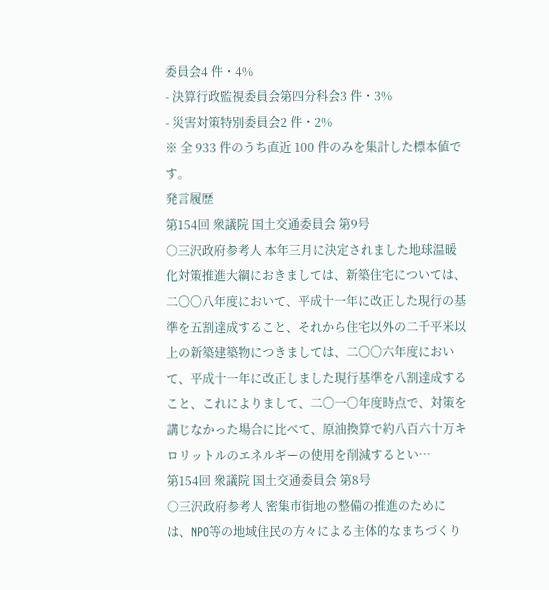委員会4 件・4%
- 決算行政監視委員会第四分科会3 件・3%
- 災害対策特別委員会2 件・2%
※ 全 933 件のうち直近 100 件のみを集計した標本値です。
発言履歴
第154回 衆議院 国土交通委員会 第9号
○三沢政府参考人 本年三月に決定されました地球温暖化対策推進大綱におきましては、新築住宅については、二〇〇八年度において、平成十一年に改正した現行の基準を五割達成すること、それから住宅以外の二千平米以上の新築建築物につきましては、二〇〇六年度において、平成十一年に改正しました現行基準を八割達成すること、これによりまして、二〇一〇年度時点で、対策を講じなかった場合に比べて、原油換算で約八百六十万キロリットルのエネルギーの使用を削減するとい…
第154回 衆議院 国土交通委員会 第8号
○三沢政府参考人 密集市街地の整備の推進のためには、NPO等の地域住民の方々による主体的なまちづくり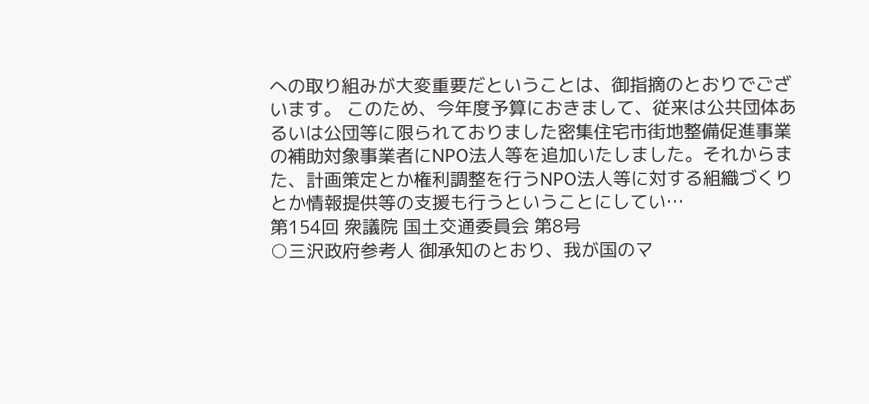への取り組みが大変重要だということは、御指摘のとおりでございます。 このため、今年度予算におきまして、従来は公共団体あるいは公団等に限られておりました密集住宅市街地整備促進事業の補助対象事業者にNPO法人等を追加いたしました。それからまた、計画策定とか権利調整を行うNPO法人等に対する組織づくりとか情報提供等の支援も行うということにしてい…
第154回 衆議院 国土交通委員会 第8号
○三沢政府参考人 御承知のとおり、我が国のマ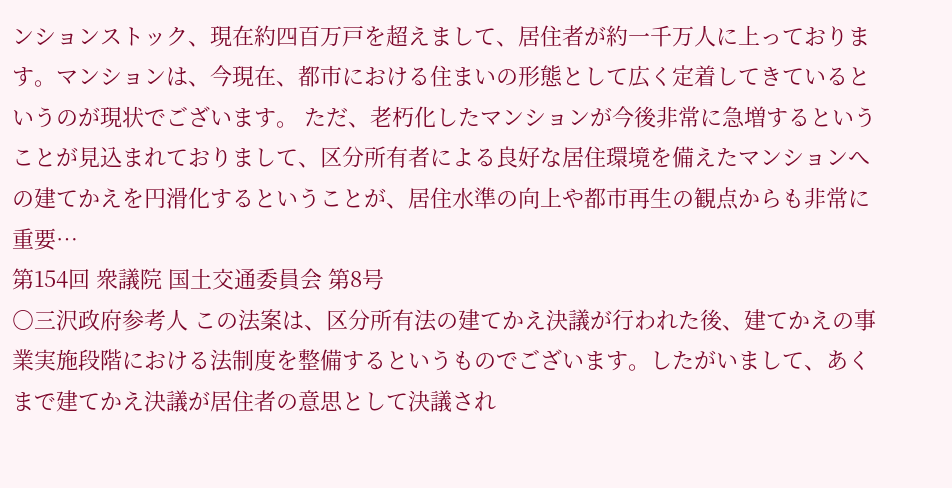ンションストック、現在約四百万戸を超えまして、居住者が約一千万人に上っております。マンションは、今現在、都市における住まいの形態として広く定着してきているというのが現状でございます。 ただ、老朽化したマンションが今後非常に急増するということが見込まれておりまして、区分所有者による良好な居住環境を備えたマンションへの建てかえを円滑化するということが、居住水準の向上や都市再生の観点からも非常に重要…
第154回 衆議院 国土交通委員会 第8号
○三沢政府参考人 この法案は、区分所有法の建てかえ決議が行われた後、建てかえの事業実施段階における法制度を整備するというものでございます。したがいまして、あくまで建てかえ決議が居住者の意思として決議され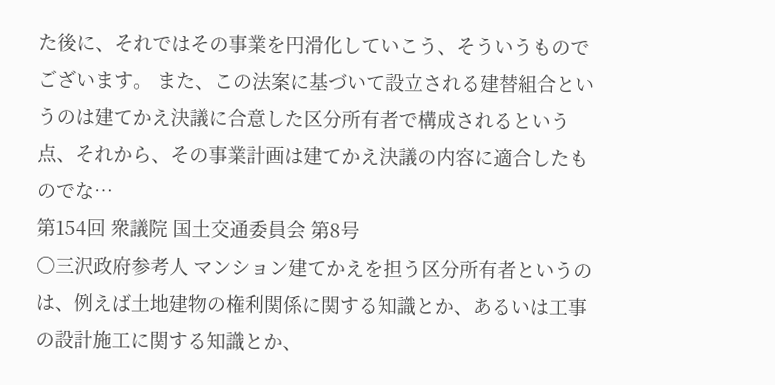た後に、それではその事業を円滑化していこう、そういうものでございます。 また、この法案に基づいて設立される建替組合というのは建てかえ決議に合意した区分所有者で構成されるという点、それから、その事業計画は建てかえ決議の内容に適合したものでな…
第154回 衆議院 国土交通委員会 第8号
○三沢政府参考人 マンション建てかえを担う区分所有者というのは、例えば土地建物の権利関係に関する知識とか、あるいは工事の設計施工に関する知識とか、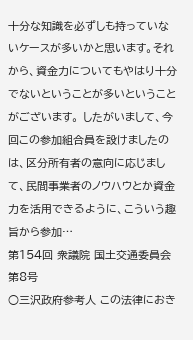十分な知識を必ずしも持っていないケースが多いかと思います。それから、資金力についてもやはり十分でないということが多いということがございます。 したがいまして、今回この参加組合員を設けましたのは、区分所有者の意向に応じまして、民間事業者のノウハウとか資金力を活用できるように、こういう趣旨から参加…
第154回 衆議院 国土交通委員会 第8号
○三沢政府参考人 この法律におき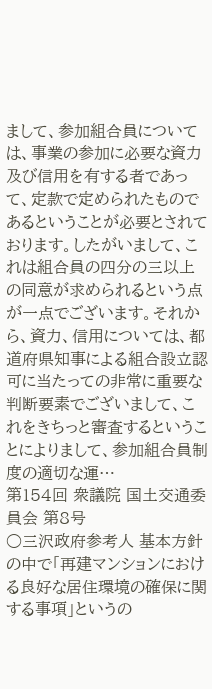まして、参加組合員については、事業の参加に必要な資力及び信用を有する者であって、定款で定められたものであるということが必要とされております。したがいまして、これは組合員の四分の三以上の同意が求められるという点が一点でございます。それから、資力、信用については、都道府県知事による組合設立認可に当たっての非常に重要な判断要素でございまして、これをきちっと審査するということによりまして、参加組合員制度の適切な運…
第154回 衆議院 国土交通委員会 第8号
○三沢政府参考人 基本方針の中で「再建マンションにおける良好な居住環境の確保に関する事項」というの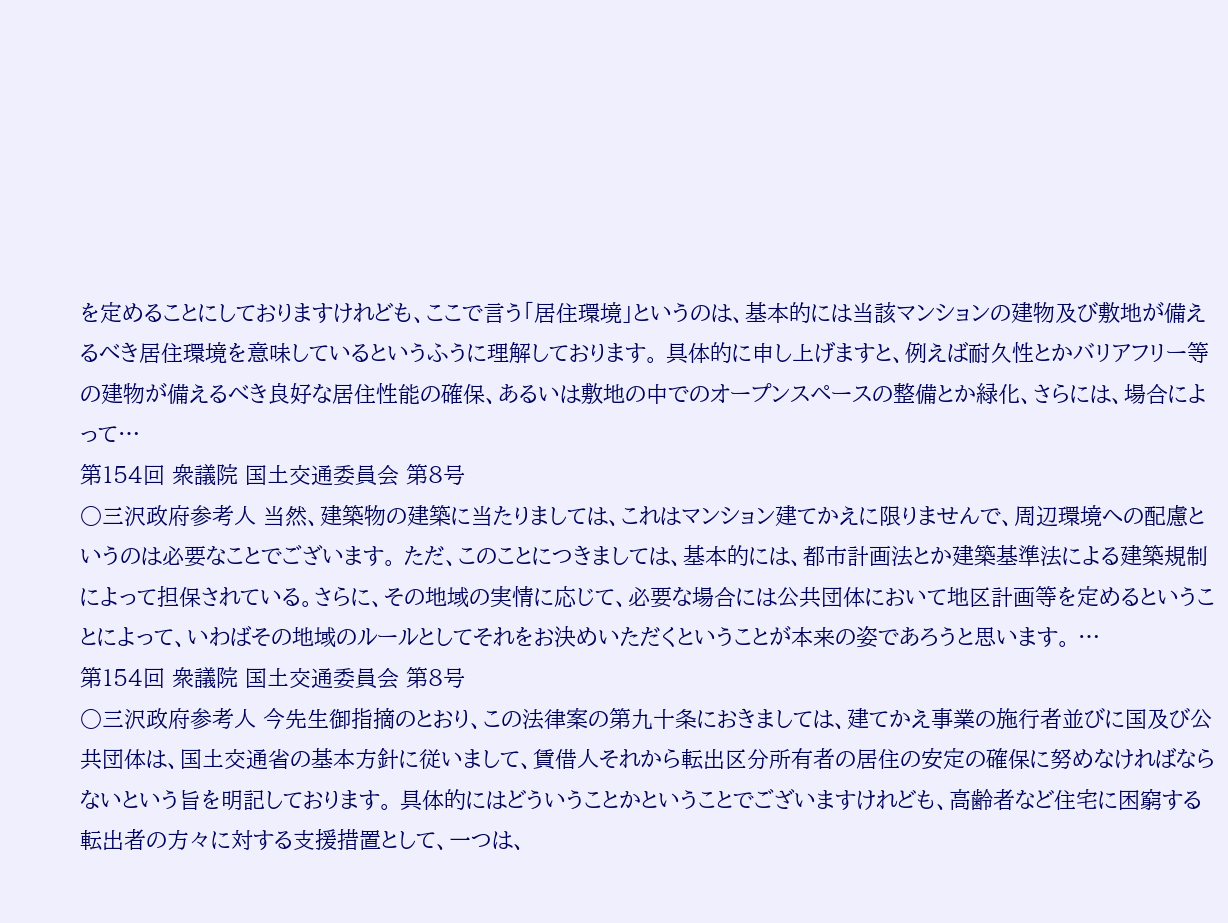を定めることにしておりますけれども、ここで言う「居住環境」というのは、基本的には当該マンションの建物及び敷地が備えるべき居住環境を意味しているというふうに理解しております。 具体的に申し上げますと、例えば耐久性とかバリアフリー等の建物が備えるべき良好な居住性能の確保、あるいは敷地の中でのオープンスペースの整備とか緑化、さらには、場合によって…
第154回 衆議院 国土交通委員会 第8号
○三沢政府参考人 当然、建築物の建築に当たりましては、これはマンション建てかえに限りませんで、周辺環境への配慮というのは必要なことでございます。 ただ、このことにつきましては、基本的には、都市計画法とか建築基準法による建築規制によって担保されている。さらに、その地域の実情に応じて、必要な場合には公共団体において地区計画等を定めるということによって、いわばその地域のルールとしてそれをお決めいただくということが本来の姿であろうと思います。 …
第154回 衆議院 国土交通委員会 第8号
○三沢政府参考人 今先生御指摘のとおり、この法律案の第九十条におきましては、建てかえ事業の施行者並びに国及び公共団体は、国土交通省の基本方針に従いまして、賃借人それから転出区分所有者の居住の安定の確保に努めなければならないという旨を明記しております。 具体的にはどういうことかということでございますけれども、高齢者など住宅に困窮する転出者の方々に対する支援措置として、一つは、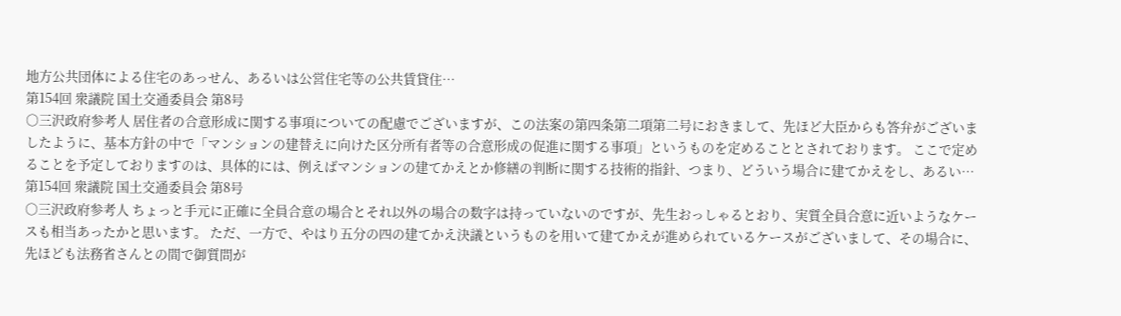地方公共団体による住宅のあっせん、あるいは公営住宅等の公共賃貸住…
第154回 衆議院 国土交通委員会 第8号
○三沢政府参考人 居住者の合意形成に関する事項についての配慮でございますが、この法案の第四条第二項第二号におきまして、先ほど大臣からも答弁がございましたように、基本方針の中で「マンションの建替えに向けた区分所有者等の合意形成の促進に関する事項」というものを定めることとされております。 ここで定めることを予定しておりますのは、具体的には、例えばマンションの建てかえとか修繕の判断に関する技術的指針、つまり、どういう場合に建てかえをし、あるい…
第154回 衆議院 国土交通委員会 第8号
○三沢政府参考人 ちょっと手元に正確に全員合意の場合とそれ以外の場合の数字は持っていないのですが、先生おっしゃるとおり、実質全員合意に近いようなケースも相当あったかと思います。 ただ、一方で、やはり五分の四の建てかえ決議というものを用いて建てかえが進められているケースがございまして、その場合に、先ほども法務省さんとの間で御質問が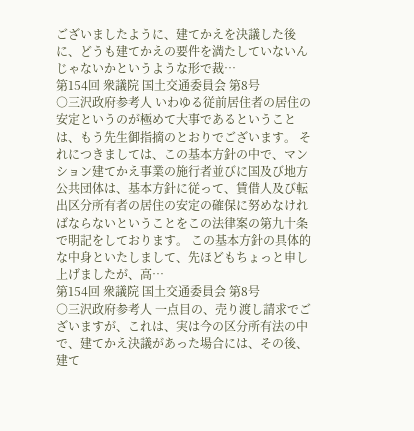ございましたように、建てかえを決議した後に、どうも建てかえの要件を満たしていないんじゃないかというような形で裁…
第154回 衆議院 国土交通委員会 第8号
○三沢政府参考人 いわゆる従前居住者の居住の安定というのが極めて大事であるということは、もう先生御指摘のとおりでございます。 それにつきましては、この基本方針の中で、マンション建てかえ事業の施行者並びに国及び地方公共団体は、基本方針に従って、賃借人及び転出区分所有者の居住の安定の確保に努めなければならないということをこの法律案の第九十条で明記をしております。 この基本方針の具体的な中身といたしまして、先ほどもちょっと申し上げましたが、高…
第154回 衆議院 国土交通委員会 第8号
○三沢政府参考人 一点目の、売り渡し請求でございますが、これは、実は今の区分所有法の中で、建てかえ決議があった場合には、その後、建て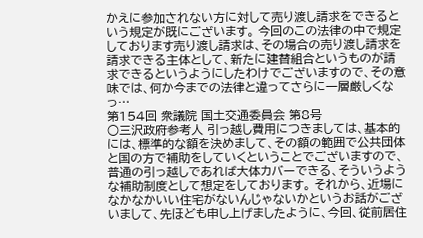かえに参加されない方に対して売り渡し請求をできるという規定が既にございます。 今回のこの法律の中で規定しております売り渡し請求は、その場合の売り渡し請求を請求できる主体として、新たに建替組合というものが請求できるというようにしたわけでございますので、その意味では、何か今までの法律と違ってさらに一層厳しくなっ…
第154回 衆議院 国土交通委員会 第8号
○三沢政府参考人 引っ越し費用につきましては、基本的には、標準的な額を決めまして、その額の範囲で公共団体と国の方で補助をしていくということでございますので、普通の引っ越しであれば大体カバーできる、そういうような補助制度として想定をしております。 それから、近場になかなかいい住宅がないんじゃないかというお話がございまして、先ほども申し上げましたように、今回、従前居住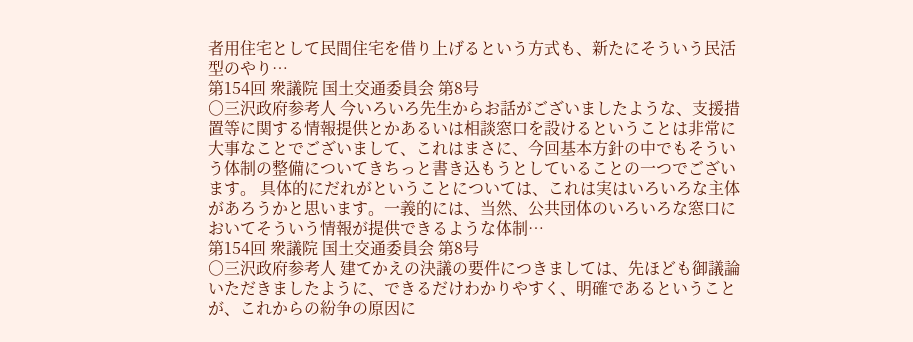者用住宅として民間住宅を借り上げるという方式も、新たにそういう民活型のやり…
第154回 衆議院 国土交通委員会 第8号
○三沢政府参考人 今いろいろ先生からお話がございましたような、支援措置等に関する情報提供とかあるいは相談窓口を設けるということは非常に大事なことでございまして、これはまさに、今回基本方針の中でもそういう体制の整備についてきちっと書き込もうとしていることの一つでございます。 具体的にだれがということについては、これは実はいろいろな主体があろうかと思います。一義的には、当然、公共団体のいろいろな窓口においてそういう情報が提供できるような体制…
第154回 衆議院 国土交通委員会 第8号
○三沢政府参考人 建てかえの決議の要件につきましては、先ほども御議論いただきましたように、できるだけわかりやすく、明確であるということが、これからの紛争の原因に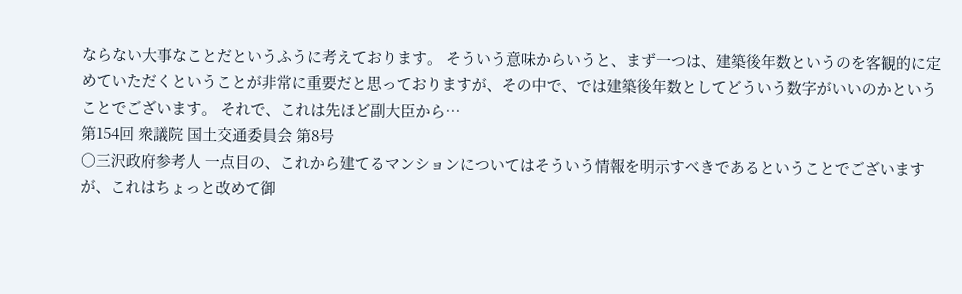ならない大事なことだというふうに考えております。 そういう意味からいうと、まず一つは、建築後年数というのを客観的に定めていただくということが非常に重要だと思っておりますが、その中で、では建築後年数としてどういう数字がいいのかということでございます。 それで、これは先ほど副大臣から…
第154回 衆議院 国土交通委員会 第8号
○三沢政府参考人 一点目の、これから建てるマンションについてはそういう情報を明示すべきであるということでございますが、これはちょっと改めて御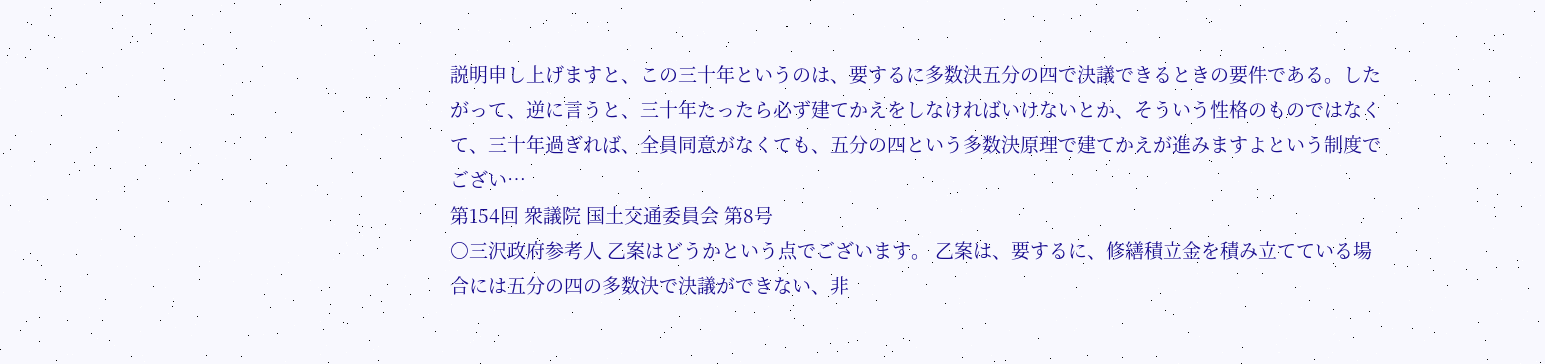説明申し上げますと、この三十年というのは、要するに多数決五分の四で決議できるときの要件である。したがって、逆に言うと、三十年たったら必ず建てかえをしなければいけないとか、そういう性格のものではなくて、三十年過ぎれば、全員同意がなくても、五分の四という多数決原理で建てかえが進みますよという制度でござい…
第154回 衆議院 国土交通委員会 第8号
○三沢政府参考人 乙案はどうかという点でございます。 乙案は、要するに、修繕積立金を積み立てている場合には五分の四の多数決で決議ができない、非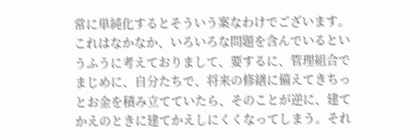常に単純化するとそういう案なわけでございます。 これはなかなか、いろいろな問題を含んでいるというふうに考えておりまして、要するに、管理組合でまじめに、自分たちで、将来の修繕に備えてきちっとお金を積み立てていたら、そのことが逆に、建てかえのときに建てかえしにくくなってしまう。それ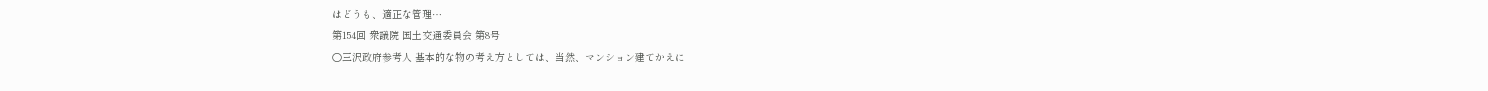はどうも、適正な管理…
第154回 衆議院 国土交通委員会 第8号
○三沢政府参考人 基本的な物の考え方としては、当然、マンション建てかえに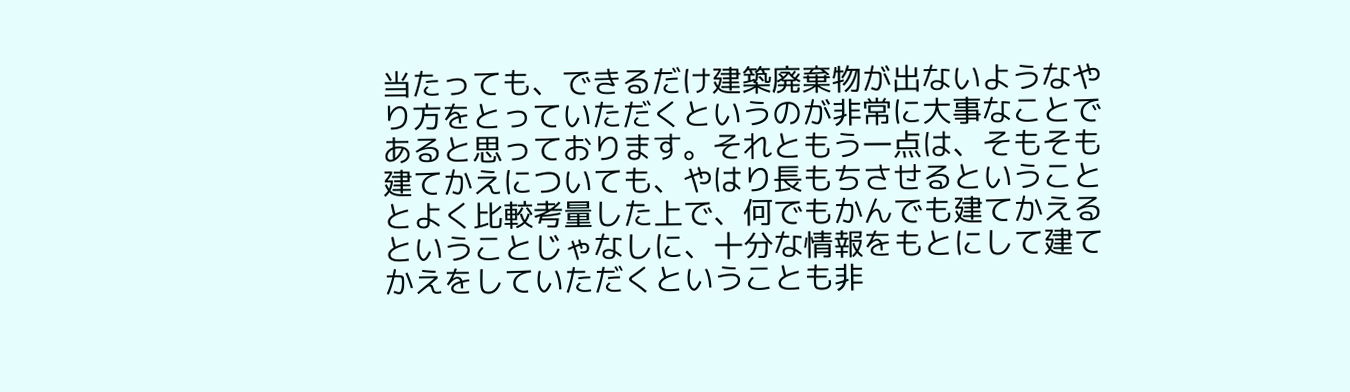当たっても、できるだけ建築廃棄物が出ないようなやり方をとっていただくというのが非常に大事なことであると思っております。それともう一点は、そもそも建てかえについても、やはり長もちさせるということとよく比較考量した上で、何でもかんでも建てかえるということじゃなしに、十分な情報をもとにして建てかえをしていただくということも非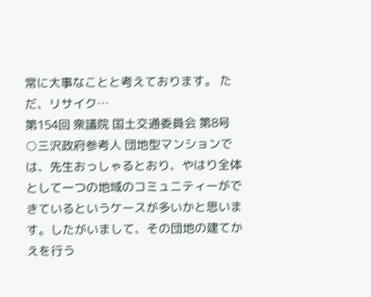常に大事なことと考えております。 ただ、リサイク…
第154回 衆議院 国土交通委員会 第8号
○三沢政府参考人 団地型マンションでは、先生おっしゃるとおり、やはり全体として一つの地域のコミュニティーができているというケースが多いかと思います。したがいまして、その団地の建てかえを行う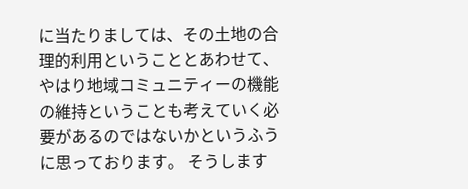に当たりましては、その土地の合理的利用ということとあわせて、やはり地域コミュニティーの機能の維持ということも考えていく必要があるのではないかというふうに思っております。 そうします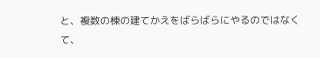と、複数の棟の建てかえをばらばらにやるのではなくて、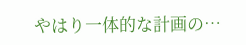やはり一体的な計画の…